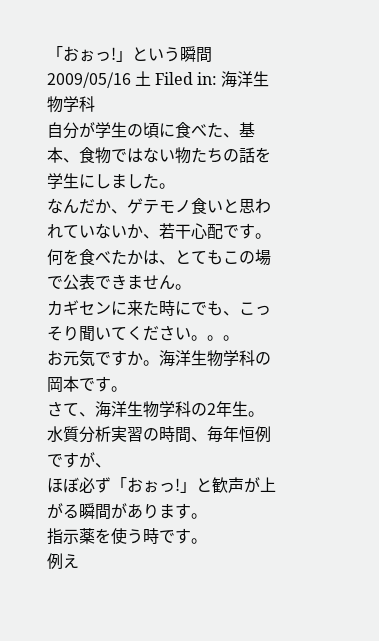「おぉっ!」という瞬間
2009/05/16 土 Filed in: 海洋生物学科
自分が学生の頃に食べた、基本、食物ではない物たちの話を学生にしました。
なんだか、ゲテモノ食いと思われていないか、若干心配です。
何を食べたかは、とてもこの場で公表できません。
カギセンに来た時にでも、こっそり聞いてください。。。
お元気ですか。海洋生物学科の岡本です。
さて、海洋生物学科の2年生。
水質分析実習の時間、毎年恒例ですが、
ほぼ必ず「おぉっ!」と歓声が上がる瞬間があります。
指示薬を使う時です。
例え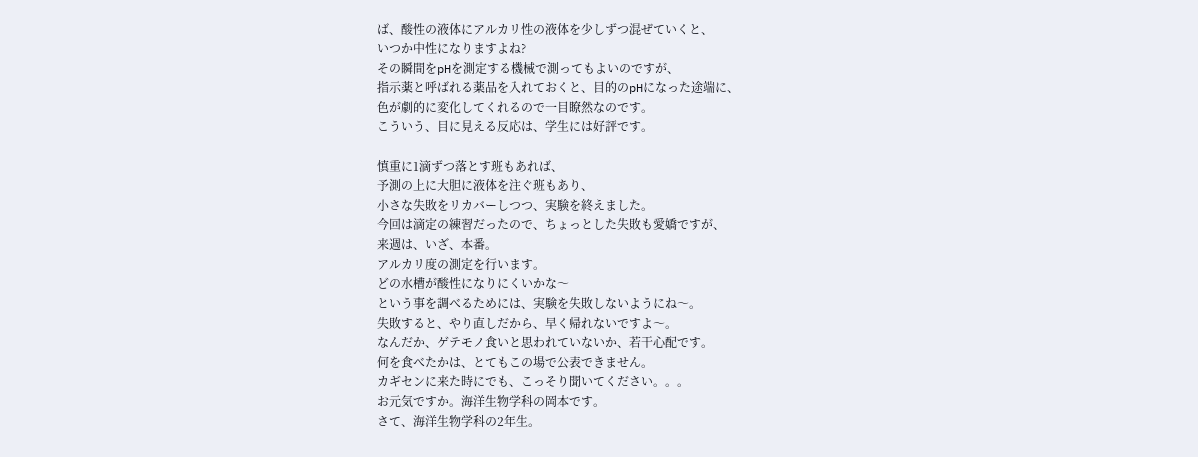ば、酸性の液体にアルカリ性の液体を少しずつ混ぜていくと、
いつか中性になりますよね?
その瞬間をpHを測定する機械で測ってもよいのですが、
指示薬と呼ばれる薬品を入れておくと、目的のpHになった途端に、
色が劇的に変化してくれるので一目瞭然なのです。
こういう、目に見える反応は、学生には好評です。

慎重に1滴ずつ落とす班もあれば、
予測の上に大胆に液体を注ぐ班もあり、
小さな失敗をリカバーしつつ、実験を終えました。
今回は滴定の練習だったので、ちょっとした失敗も愛嬌ですが、
来週は、いざ、本番。
アルカリ度の測定を行います。
どの水槽が酸性になりにくいかな〜
という事を調べるためには、実験を失敗しないようにね〜。
失敗すると、やり直しだから、早く帰れないですよ〜。
なんだか、ゲテモノ食いと思われていないか、若干心配です。
何を食べたかは、とてもこの場で公表できません。
カギセンに来た時にでも、こっそり聞いてください。。。
お元気ですか。海洋生物学科の岡本です。
さて、海洋生物学科の2年生。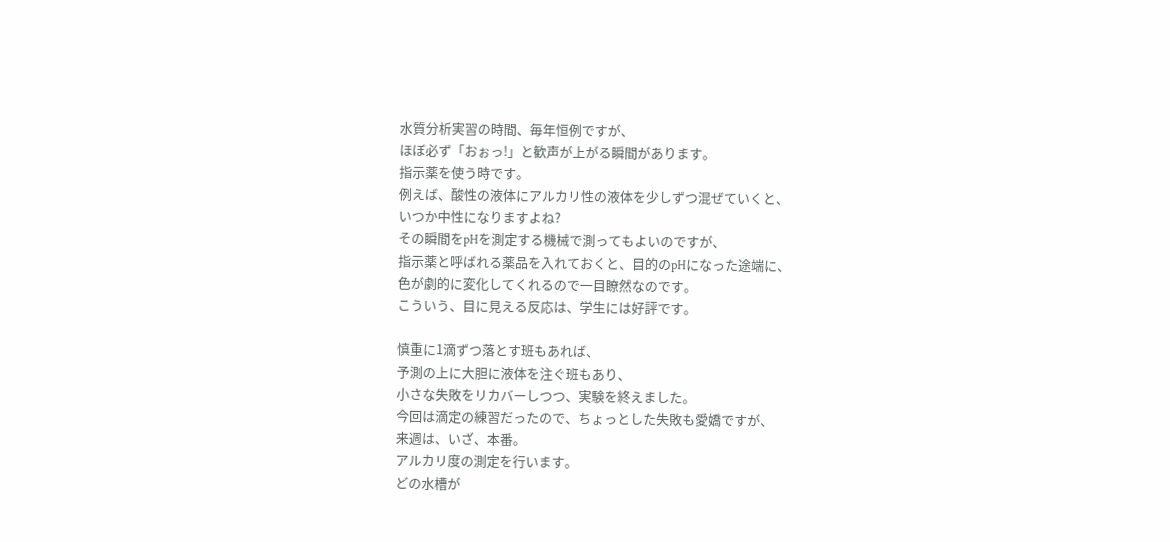水質分析実習の時間、毎年恒例ですが、
ほぼ必ず「おぉっ!」と歓声が上がる瞬間があります。
指示薬を使う時です。
例えば、酸性の液体にアルカリ性の液体を少しずつ混ぜていくと、
いつか中性になりますよね?
その瞬間をpHを測定する機械で測ってもよいのですが、
指示薬と呼ばれる薬品を入れておくと、目的のpHになった途端に、
色が劇的に変化してくれるので一目瞭然なのです。
こういう、目に見える反応は、学生には好評です。

慎重に1滴ずつ落とす班もあれば、
予測の上に大胆に液体を注ぐ班もあり、
小さな失敗をリカバーしつつ、実験を終えました。
今回は滴定の練習だったので、ちょっとした失敗も愛嬌ですが、
来週は、いざ、本番。
アルカリ度の測定を行います。
どの水槽が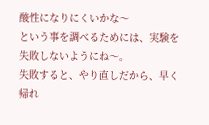酸性になりにくいかな〜
という事を調べるためには、実験を失敗しないようにね〜。
失敗すると、やり直しだから、早く帰れ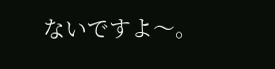ないですよ〜。